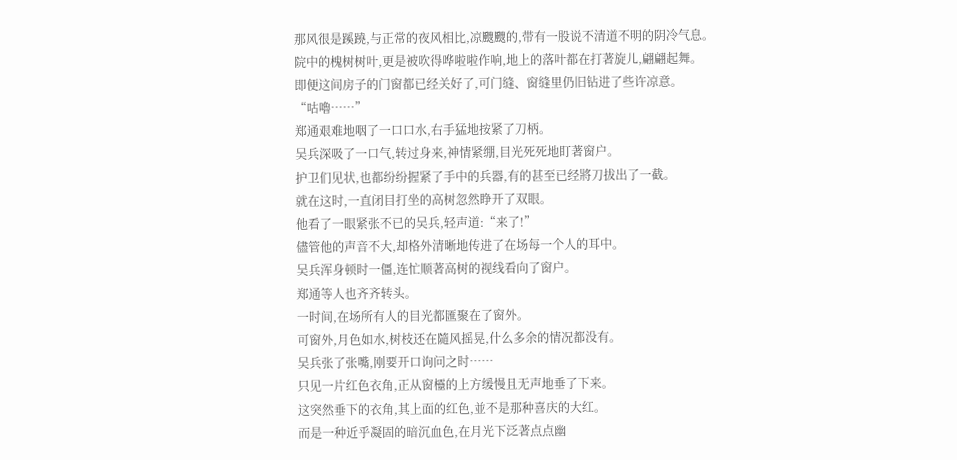那风很是蹊蹺,与正常的夜风相比,凉颼颼的,带有一股说不清道不明的阴冷气息。
院中的槐树树叶,更是被吹得哗啦啦作响,地上的落叶都在打著旋儿,翩翩起舞。
即便这间房子的门窗都已经关好了,可门缝、窗缝里仍旧钻进了些许凉意。
“咕嚕……”
郑通艰难地咽了一口口水,右手猛地按紧了刀柄。
吴兵深吸了一口气,转过身来,神情紧绷,目光死死地盯著窗户。
护卫们见状,也都纷纷握紧了手中的兵器,有的甚至已经將刀拔出了一截。
就在这时,一直闭目打坐的高树忽然睁开了双眼。
他看了一眼紧张不已的吴兵,轻声道:“来了!”
儘管他的声音不大,却格外清晰地传进了在场每一个人的耳中。
吴兵浑身顿时一僵,连忙顺著高树的视线看向了窗户。
郑通等人也齐齐转头。
一时间,在场所有人的目光都匯聚在了窗外。
可窗外,月色如水,树枝还在隨风摇晃,什么多余的情况都没有。
吴兵张了张嘴,刚要开口询问之时……
只见一片红色衣角,正从窗欞的上方缓慢且无声地垂了下来。
这突然垂下的衣角,其上面的红色,並不是那种喜庆的大红。
而是一种近乎凝固的暗沉血色,在月光下泛著点点幽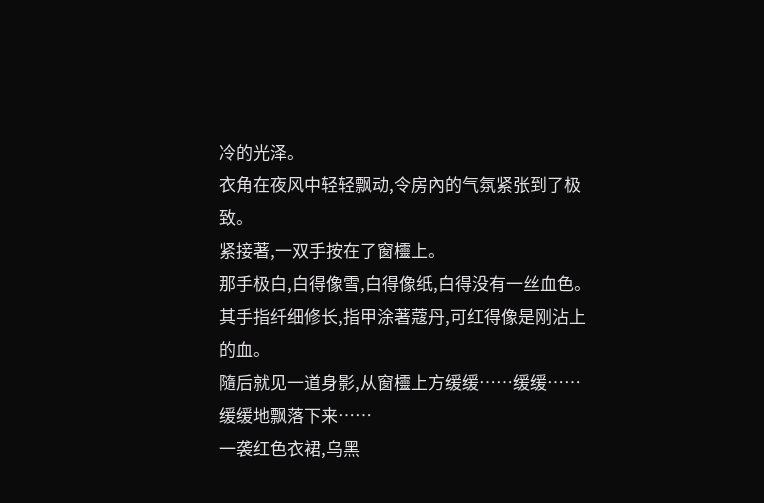冷的光泽。
衣角在夜风中轻轻飘动,令房內的气氛紧张到了极致。
紧接著,一双手按在了窗欞上。
那手极白,白得像雪,白得像纸,白得没有一丝血色。
其手指纤细修长,指甲涂著蔻丹,可红得像是刚沾上的血。
隨后就见一道身影,从窗欞上方缓缓……缓缓……缓缓地飘落下来……
一袭红色衣裙,乌黑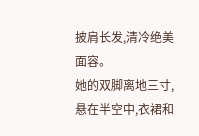披肩长发,清冷绝美面容。
她的双脚离地三寸,悬在半空中,衣裙和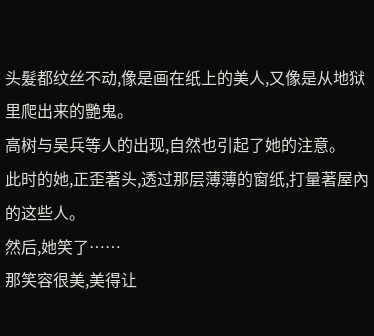头髮都纹丝不动,像是画在纸上的美人,又像是从地狱里爬出来的艷鬼。
高树与吴兵等人的出现,自然也引起了她的注意。
此时的她,正歪著头,透过那层薄薄的窗纸,打量著屋內的这些人。
然后,她笑了……
那笑容很美,美得让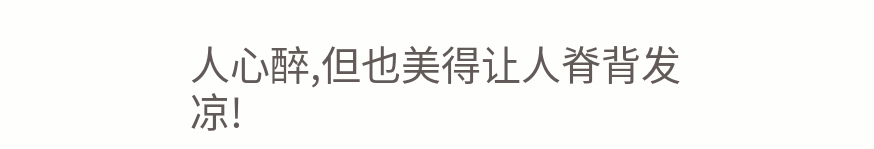人心醉,但也美得让人脊背发凉!